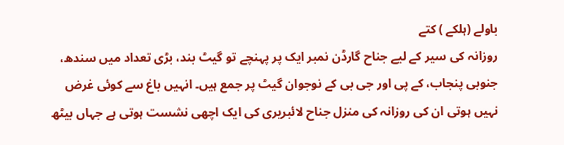باولے (ہلکے ) کتے
روزانہ کی سیر کے لیے جناح گارڈن نمبر ایک پر پہنچے تو گیٹ بند، بڑی تعداد میں سندھ، جنوبی پنجاب، کے پی اور جی بی کے نوجوان گیٹ پر جمع ہیں۔ انہیں باغ سے کوئی غرض نہیں ہوتی ان کی روزانہ کی منزل جناح لائبریری کی ایک اچھی نشست ہوتی ہے جہاں بیٹھ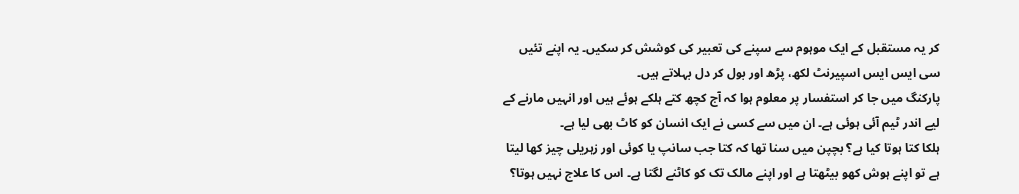کر یہ مستقبل کے ایک موہوم سے سپنے کی تعبیر کی کوشش کر سکیں۔ یہ اپنے تئیں سی ایس ایس اسپیرنٹ لکھ، پڑھ اور بول کر دل بہلاتے ہیں۔
پارکنگ میں جا کر استفسار پر معلوم ہوا کہ آج کچھ کتے ہلکے ہوئے ہیں اور انہیں مارنے کے لیے اندر ٹیم آئی ہوئی ہے۔ ان میں سے کسی نے ایک انسان کو کاٹ بھی لیا ہے۔
ہلکا کتا ہوتا کیا ہے؟ بچپن میں سنا تھا کہ کتا جب سانپ یا کوئی اور زہریلی چیز کھا لیتا ہے تو اپنے ہوش کھو بیٹھتا ہے اور اپنے مالک تک کو کاٹنے لگتا ہے۔ اس کا علاج نہیں ہوتا؟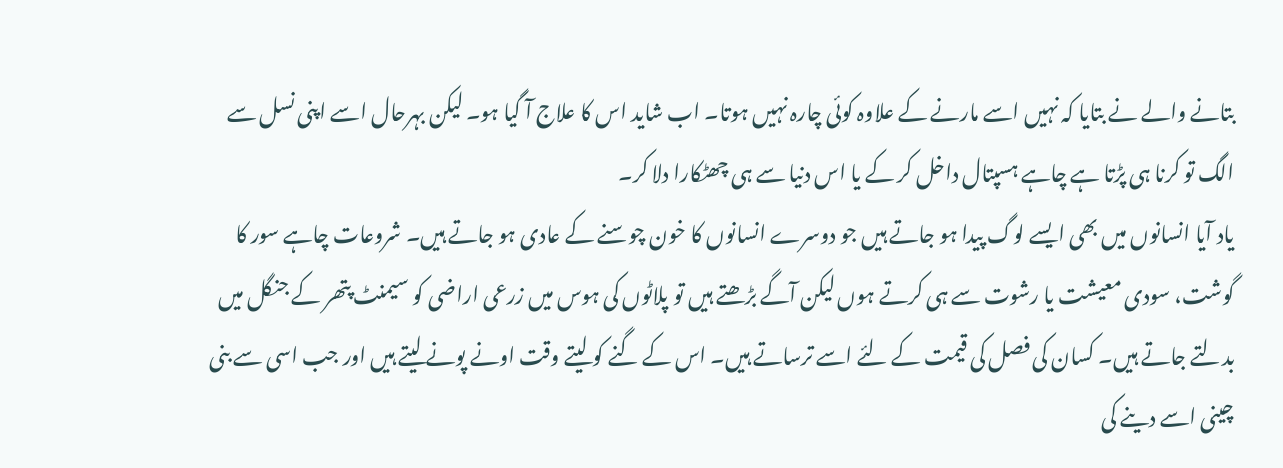بتانے والے نے بتایا کہ نہیں اسے مارنے کے علاوہ کوئی چارہ نہیں ہوتا۔ اب شاید اس کا علاج آ گیا ہو۔ لیکن بہرحال اسے اپنی نسل سے الگ تو کرنا ہی پڑتا ہے چاہے ہسپتال داخل کر کے یا اس دنیا سے ہی چھٹکارا دلا کر۔
یاد آیا انسانوں میں بھی ایسے لوگ پیدا ہو جاتے ہیں جو دوسرے انسانوں کا خون چوسنے کے عادی ہو جاتے ہیں۔ شروعات چاہے سور کا گوشت، سودی معیشت یا رشوت سے ہی کرتے ہوں لیکن آگے بڑھتے ہیں تو پلاٹوں کی ہوس میں زرعی اراضی کو سیمنٹ پتھر کے جنگل میں بدلتے جاتے ہیں۔ کسان کی فصل کی قیمت کے لئے اسے ترساتے ہیں۔ اس کے گنے کو لیتے وقت اونے پونے لیتے ہیں اور جب اسی سے بنی چینی اسے دینے کی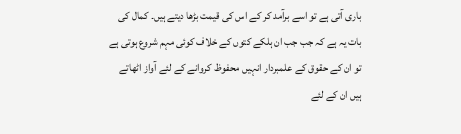باری آتی ہے تو اسے برآمد کر کے اس کی قیمت بڑھا دیتے ہیں۔ کمال کی بات یہ ہے کہ جب جب ان ہلکے کتوں کے خلاف کوئی مہم شروع ہوتی ہے تو ان کے حقوق کے علمبردار انہیں محفوظ کروانے کے لئے آواز اٹھاتے ہیں ان کے لئے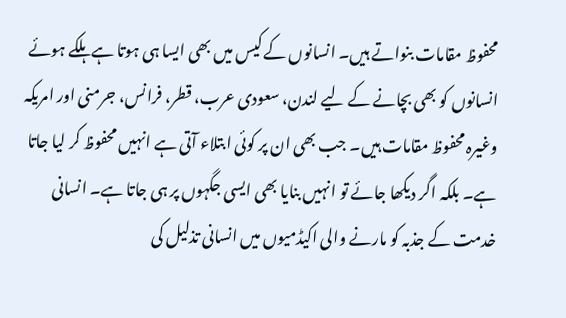محفوظ مقامات بنواتے ہیں۔ انسانوں کے کیس میں بھی ایسا ہی ہوتا ہے ہلکے ہوئے انسانوں کو بھی بچانے کے لیے لندن، سعودی عرب، قطر، فرانس، جرمنی اور امریکہ وغیرہ محفوظ مقامات ہیں۔ جب بھی ان پر کوئی ابتلاء آتی ہے انہیں محفوظ کر لیا جاتا ہے۔ بلکہ اگر دیکھا جائے تو انہیں بنایا بھی ایسی جگہوں پر ہی جاتا ہے۔ انسانی خدمت کے جذبہ کو مارنے والی اکیڈمیوں میں انسانی تذلیل کی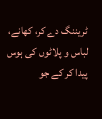ٹریننگ دے کر، کھانے، لباس و پلاٹوں کی ہوس پیدا کر کے جو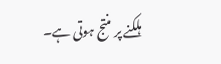ہلکنے پر منتج ہوتی ہے۔